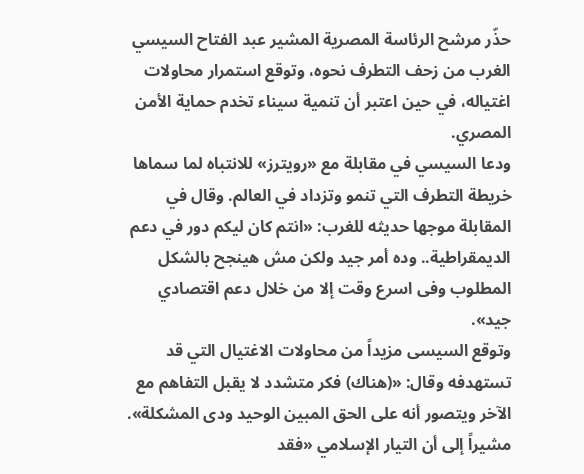حذّر مرشح الرئاسة المصرية المشير عبد الفتاح السيسي الغرب من زحف التطرف نحوه، وتوقع استمرار محاولات اغتياله، في حين اعتبر أن تنمية سيناء تخدم حماية الأمن المصري.
ودعا السيسي في مقابلة مع «رويترز» للانتباه لما سماها خريطة التطرف التي تنمو وتزداد في العالم. وقال في المقابلة موجها حديثه للغرب: «انتم كان ليكم دور في دعم الديمقراطية.. وده أمر جيد ولكن مش هينجح بالشكل المطلوب وفى اسرع وقت إلا من خلال دعم اقتصادي جيد».
وتوقع السيسى مزيداً من محاولات الاغتيال التي قد تستهدفه وقال: «(هناك) فكر متشدد لا يقبل التفاهم مع الآخر ويتصور أنه على الحق المبين الوحيد ودى المشكلة». مشيراً إلى أن التيار الإسلامي «فقد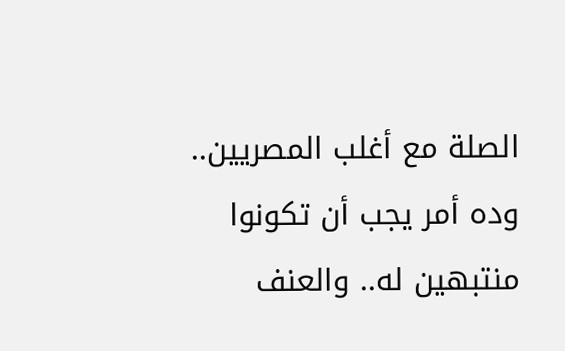الصلة مع أغلب المصريين.. وده أمر يجب أن تكونوا منتبهين له.. والعنف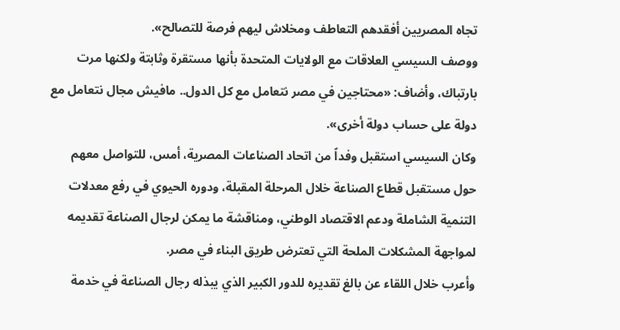تجاه المصريين أفقدهم التعاطف ومخلاش ليهم فرصة للتصالح».
ووصف السيسي العلاقات مع الولايات المتحدة بأنها مستقرة وثابتة ولكنها مرت بارتباك، وأضاف: «محتاجين في مصر نتعامل مع كل الدول.. مافيش مجال نتعامل مع دولة على حساب دولة أخرى».
وكان السيسي استقبل وفداً من اتحاد الصناعات المصرية، أمس، للتواصل معهم حول مستقبل قطاع الصناعة خلال المرحلة المقبلة، ودوره الحيوي في رفع معدلات التنمية الشاملة ودعم الاقتصاد الوطني، ومناقشة ما يمكن لرجال الصناعة تقديمه لمواجهة المشكلات الملحة التي تعترض طريق البناء في مصر.
وأعرب خلال اللقاء عن بالغ تقديره للدور الكبير الذي يبذله رجال الصناعة في خدمة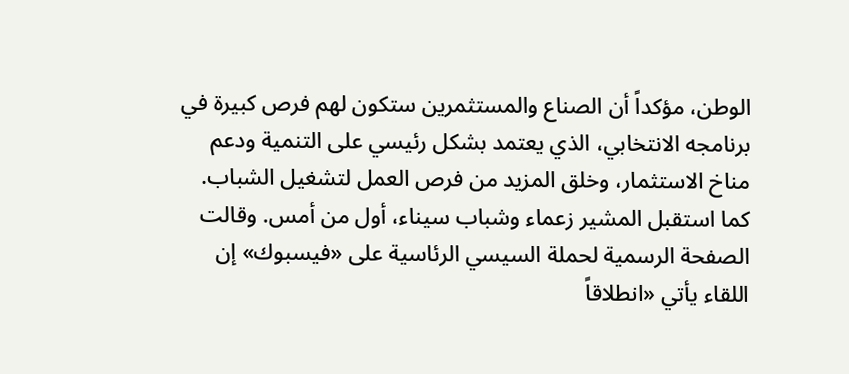الوطن، مؤكداً أن الصناع والمستثمرين ستكون لهم فرص كبيرة في برنامجه الانتخابي، الذي يعتمد بشكل رئيسي على التنمية ودعم مناخ الاستثمار، وخلق المزيد من فرص العمل لتشغيل الشباب.
كما استقبل المشير زعماء وشباب سيناء، أول من أمس. وقالت الصفحة الرسمية لحملة السيسي الرئاسية على «فيسبوك» إن اللقاء يأتي «انطلاقاً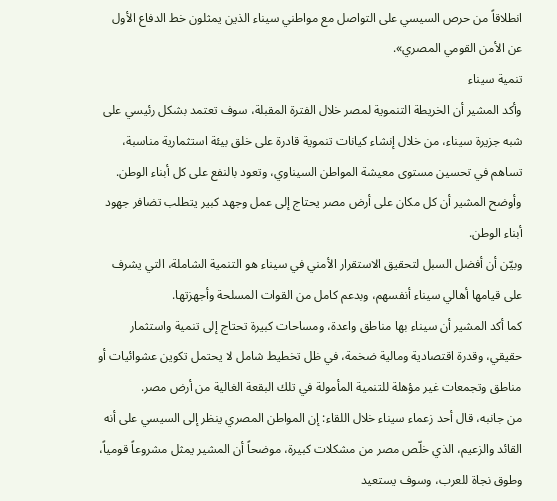انطلاقاً من حرص السيسي على التواصل مع مواطني سيناء الذين يمثلون خط الدفاع الأول عن الأمن القومي المصري».
تنمية سيناء
وأكد المشير أن الخريطة التنموية لمصر خلال الفترة المقبلة، سوف تعتمد بشكل رئيسي على شبه جزيرة سيناء، من خلال إنشاء كيانات تنموية قادرة على خلق بيئة استثمارية مناسبة، تساهم في تحسين مستوى معيشة المواطن السيناوي، وتعود بالنفع على كل أبناء الوطن.
وأوضح المشير أن كل مكان على أرض مصر يحتاج إلى عمل وجهد كبير يتطلب تضافر جهود أبناء الوطن.
وبيّن أن أفضل السبل لتحقيق الاستقرار الأمني في سيناء هو التنمية الشاملة، التي يشرف على قيامها أهالي سيناء أنفسهم، وبدعم كامل من القوات المسلحة وأجهزتها.
كما أكد المشير أن سيناء بها مناطق واعدة، ومساحات كبيرة تحتاج إلى تنمية واستثمار حقيقي، وقدرة اقتصادية ومالية ضخمة، في ظل تخطيط شامل لا يحتمل تكوين عشوائيات أو مناطق وتجمعات غير مؤهلة للتنمية المأمولة في تلك البقعة الغالية من أرض مصر.
من جانبه، قال أحد زعماء سيناء خلال اللقاء: إن المواطن المصري ينظر إلى السيسي على أنه القائد والزعيم، الذي خلّص مصر من مشكلات كبيرة، موضحاً أن المشير يمثل مشروعاً قومياً، وطوق نجاة للعرب، وسوف يستعيد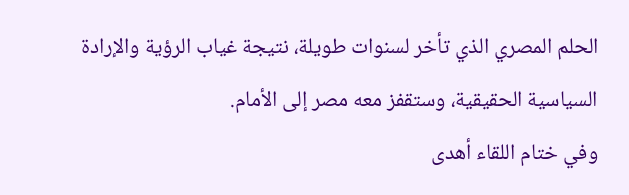الحلم المصري الذي تأخر لسنوات طويلة، نتيجة غياب الرؤية والإرادة السياسية الحقيقية، وستقفز معه مصر إلى الأمام.
وفي ختام اللقاء أهدى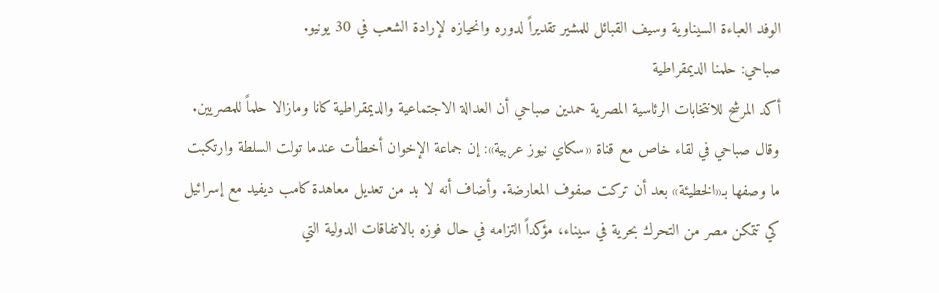الوفد العباءة السيناوية وسيف القبائل للمشير تقديراً لدوره وانحيازه لإرادة الشعب في 30 يونيو.
صباحي: حلمنا الديمقراطية
أكد المرشح للانتخابات الرئاسية المصرية حمدين صباحي أن العدالة الاجتماعية والديمقراطية كانا ومازالا حلماً للمصريين.
وقال صباحي في لقاء خاص مع قناة «سكاي نيوز عربية»: إن جماعة الإخوان أخطأت عندما تولت السلطة وارتكبت ما وصفها بـ«الخطيئة» بعد أن تركت صفوف المعارضة. وأضاف أنه لا بد من تعديل معاهدة كامب ديفيد مع إسرائيل كي تتمكن مصر من التحرك بحرية في سيناء، مؤكداً التزامه في حال فوزه بالاتفاقات الدولية التي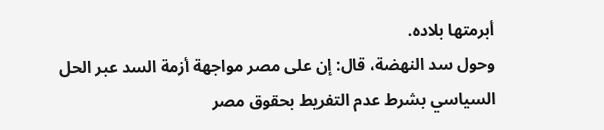أبرمتها بلاده.
وحول سد النهضة، قال: إن على مصر مواجهة أزمة السد عبر الحل السياسي بشرط عدم التفريط بحقوق مصر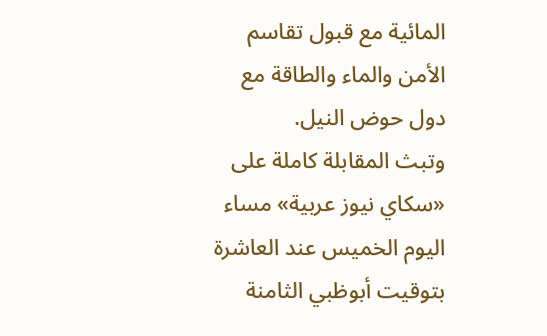المائية مع قبول تقاسم الأمن والماء والطاقة مع دول حوض النيل.
وتبث المقابلة كاملة على «سكاي نيوز عربية» مساء اليوم الخميس عند العاشرة بتوقيت أبوظبي الثامنة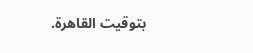بتوقيت القاهرة.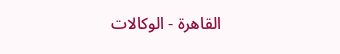القاهرة - الوكالات